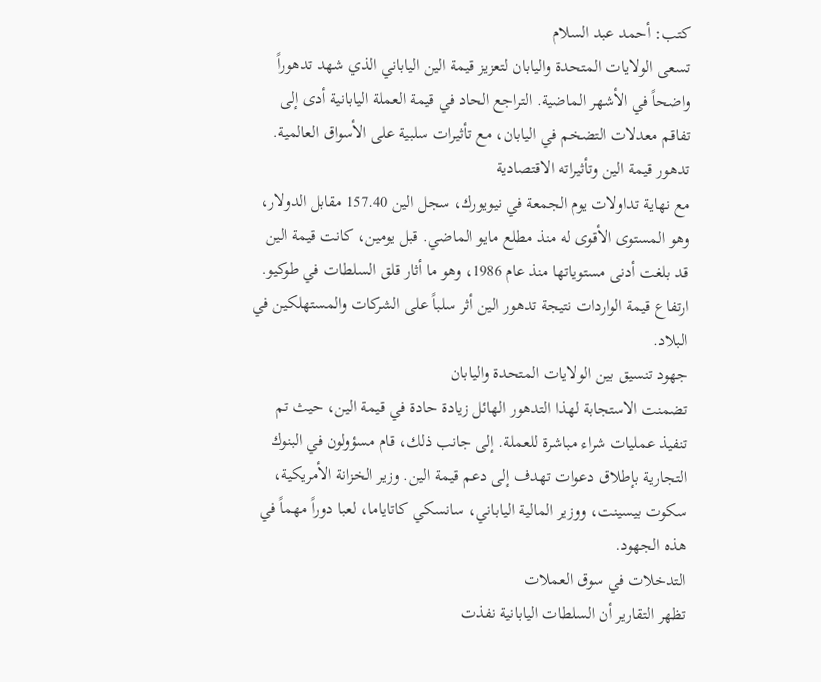كتب: أحمد عبد السلام
تسعى الولايات المتحدة واليابان لتعزيز قيمة الين الياباني الذي شهد تدهوراً واضحاً في الأشهر الماضية. التراجع الحاد في قيمة العملة اليابانية أدى إلى تفاقم معدلات التضخم في اليابان، مع تأثيرات سلبية على الأسواق العالمية.
تدهور قيمة الين وتأثيراته الاقتصادية
مع نهاية تداولات يوم الجمعة في نيويورك، سجل الين 157.40 مقابل الدولار، وهو المستوى الأقوى له منذ مطلع مايو الماضي. قبل يومين، كانت قيمة الين قد بلغت أدنى مستوياتها منذ عام 1986، وهو ما أثار قلق السلطات في طوكيو. ارتفاع قيمة الواردات نتيجة تدهور الين أثر سلباً على الشركات والمستهلكين في البلاد.
جهود تنسيق بين الولايات المتحدة واليابان
تضمنت الاستجابة لهذا التدهور الهائل زيادة حادة في قيمة الين، حيث تم تنفيذ عمليات شراء مباشرة للعملة. إلى جانب ذلك، قام مسؤولون في البنوك التجارية بإطلاق دعوات تهدف إلى دعم قيمة الين. وزير الخزانة الأمريكية، سكوت بيسينت، ووزير المالية الياباني، سانسكي كاتاياما، لعبا دوراً مهماً في هذه الجهود.
التدخلات في سوق العملات
تظهر التقارير أن السلطات اليابانية نفذت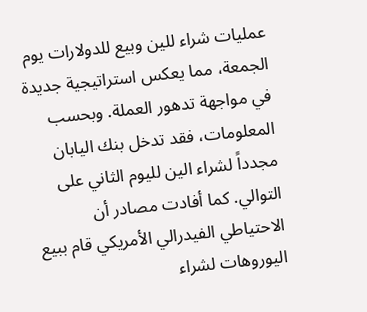عمليات شراء للين وبيع للدولارات يوم الجمعة، مما يعكس استراتيجية جديدة في مواجهة تدهور العملة. وبحسب المعلومات، فقد تدخل بنك اليابان مجدداً لشراء الين لليوم الثاني على التوالي. كما أفادت مصادر أن الاحتياطي الفيدرالي الأمريكي قام ببيع اليوروهات لشراء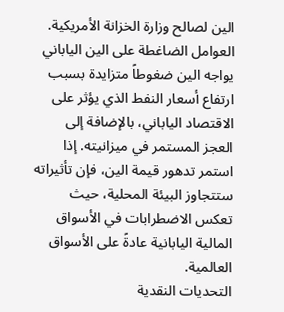الين لصالح وزارة الخزانة الأمريكية.
العوامل الضاغطة على الين الياباني
يواجه الين ضغوطاً متزايدة بسبب ارتفاع أسعار النفط الذي يؤثر على الاقتصاد الياباني، بالإضافة إلى العجز المستمر في ميزانيته. إذا استمر تدهور قيمة الين، فإن تأثيراته ستتجاوز البيئة المحلية، حيث تعكس الاضطرابات في الأسواق المالية اليابانية عادةً على الأسواق العالمية.
التحديات النقدية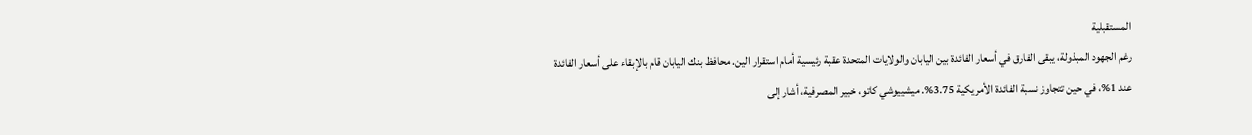المستقبلية
رغم الجهود المبذولة، يبقى الفارق في أسعار الفائدة بين اليابان والولايات المتحدة عقبة رئيسية أمام استقرار الين. محافظ بنك اليابان قام بالإبقاء على أسعار الفائدة عند 1%، في حين تتجاوز نسبة الفائدة الأمريكية 3.75%. ميشييوشي كاتو، خبير المصرفية، أشار إلى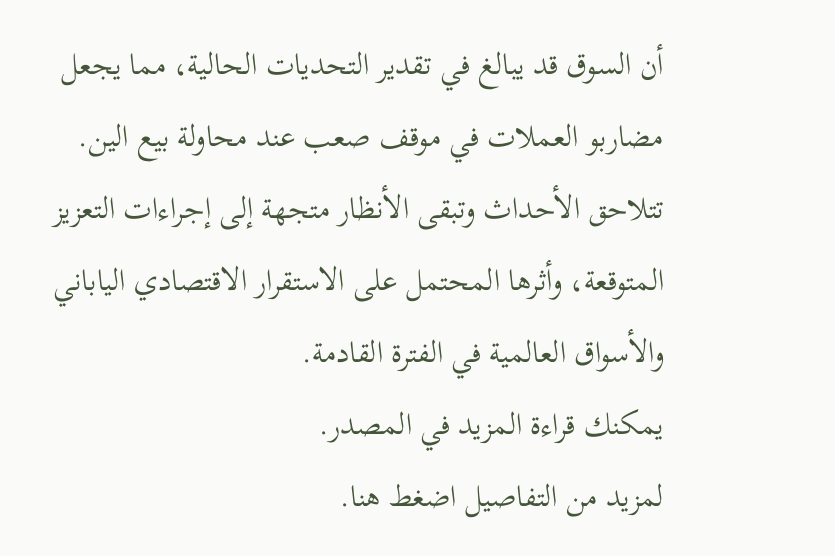أن السوق قد يبالغ في تقدير التحديات الحالية، مما يجعل مضاربو العملات في موقف صعب عند محاولة بيع الين.
تتلاحق الأحداث وتبقى الأنظار متجهة إلى إجراءات التعزيز المتوقعة، وأثرها المحتمل على الاستقرار الاقتصادي الياباني والأسواق العالمية في الفترة القادمة.
يمكنك قراءة المزيد في المصدر.
لمزيد من التفاصيل اضغط هنا.